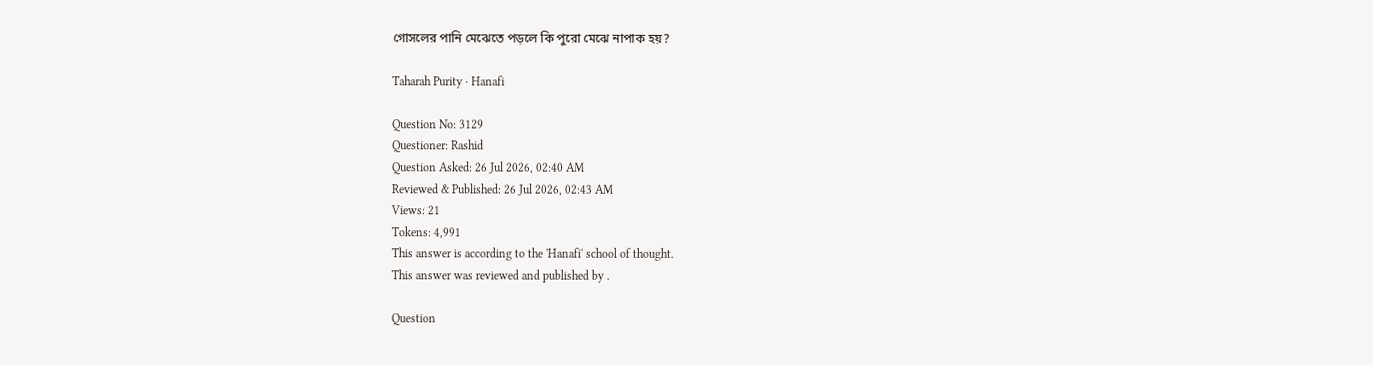গোসলের পানি মেঝেতে পড়লে কি পুরো মেঝে নাপাক হয়?

Taharah Purity · Hanafi

Question No: 3129
Questioner: Rashid
Question Asked: 26 Jul 2026, 02:40 AM
Reviewed & Published: 26 Jul 2026, 02:43 AM
Views: 21
Tokens: 4,991
This answer is according to the 'Hanafi' school of thought.
This answer was reviewed and published by .

Question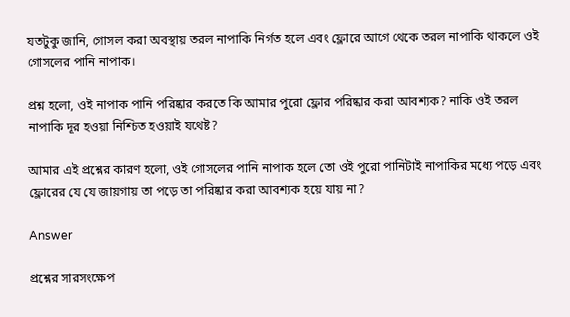যতটুকু জানি, গোসল করা অবস্থায় তরল নাপাকি নির্গত হলে এবং ফ্লোরে আগে থেকে তরল নাপাকি থাকলে ওই গোসলের পানি নাপাক।

প্রশ্ন হলো, ওই নাপাক পানি পরিষ্কার করতে কি আমার পুরো ফ্লোর পরিষ্কার করা আবশ্যক? নাকি ওই তরল নাপাকি দূর হওয়া নিশ্চিত হওয়াই যথেষ্ট?

আমার এই প্রশ্নের কারণ হলো, ওই গোসলের পানি নাপাক হলে তো ওই পুরো পানিটাই নাপাকির মধ্যে পড়ে এবং ফ্লোরের যে যে জায়গায় তা পড়ে তা পরিষ্কার করা আবশ্যক হয়ে যায় না?

Answer

প্রশ্নের সারসংক্ষেপ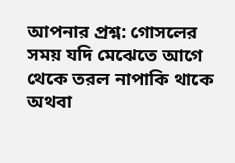আপনার প্রশ্ন: গোসলের সময় যদি মেঝেতে আগে থেকে তরল নাপাকি থাকে অথবা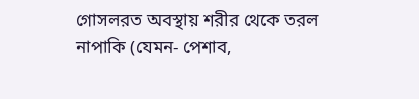গোসলরত অবস্থায় শরীর থেকে তরল নাপাকি (যেমন- পেশাব,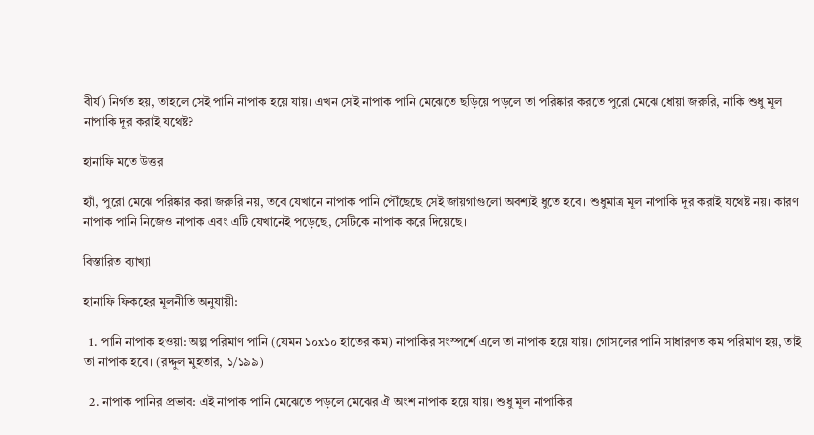বীর্য) নির্গত হয়, তাহলে সেই পানি নাপাক হয়ে যায়। এখন সেই নাপাক পানি মেঝেতে ছড়িয়ে পড়লে তা পরিষ্কার করতে পুরো মেঝে ধোয়া জরুরি, নাকি শুধু মূল নাপাকি দূর করাই যথেষ্ট?

হানাফি মতে উত্তর

হ্যাঁ, পুরো মেঝে পরিষ্কার করা জরুরি নয়, তবে যেখানে নাপাক পানি পৌঁছেছে সেই জায়গাগুলো অবশ্যই ধুতে হবে। শুধুমাত্র মূল নাপাকি দূর করাই যথেষ্ট নয়। কারণ নাপাক পানি নিজেও নাপাক এবং এটি যেখানেই পড়েছে, সেটিকে নাপাক করে দিয়েছে।

বিস্তারিত ব্যাখ্যা

হানাফি ফিকহের মূলনীতি অনুযায়ী:

  1. পানি নাপাক হওয়া: অল্প পরিমাণ পানি (যেমন ১০x১০ হাতের কম) নাপাকির সংস্পর্শে এলে তা নাপাক হয়ে যায়। গোসলের পানি সাধারণত কম পরিমাণ হয়, তাই তা নাপাক হবে। (রদ্দুল মুহতার, ১/১৯৯)

  2. নাপাক পানির প্রভাব: এই নাপাক পানি মেঝেতে পড়লে মেঝের ঐ অংশ নাপাক হয়ে যায়। শুধু মূল নাপাকির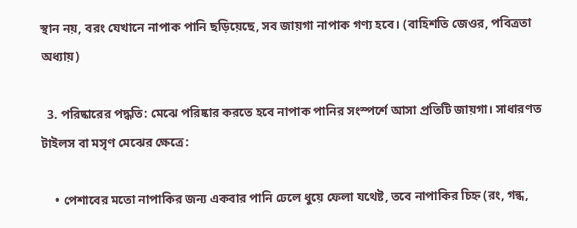স্থান নয়, বরং যেখানে নাপাক পানি ছড়িয়েছে, সব জায়গা নাপাক গণ্য হবে। (বাহিশতি জেওর, পবিত্রতা অধ্যায়)

  3. পরিষ্কারের পদ্ধতি: মেঝে পরিষ্কার করতে হবে নাপাক পানির সংস্পর্শে আসা প্রতিটি জায়গা। সাধারণত টাইলস বা মসৃণ মেঝের ক্ষেত্রে:

    • পেশাবের মতো নাপাকির জন্য একবার পানি ঢেলে ধুয়ে ফেলা যথেষ্ট, তবে নাপাকির চিহ্ন (রং, গন্ধ,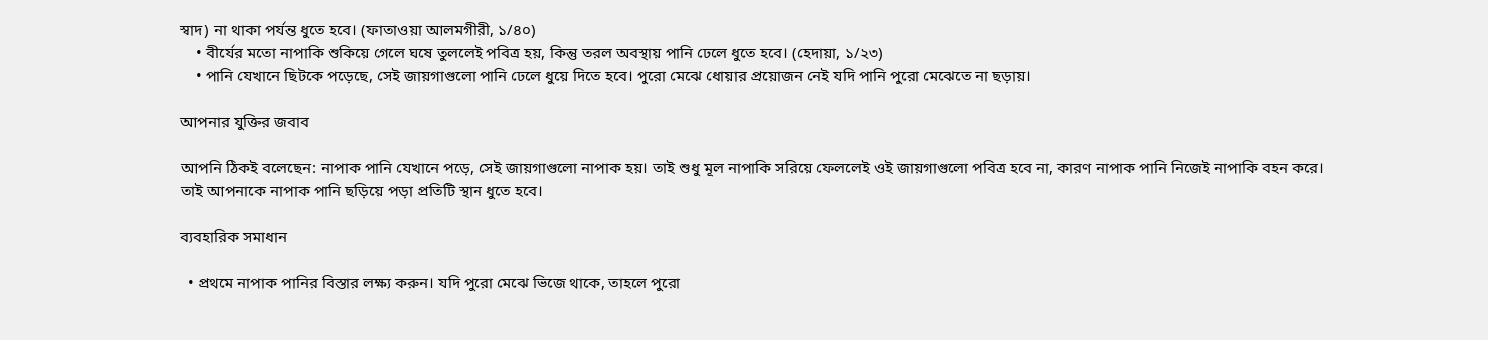স্বাদ) না থাকা পর্যন্ত ধুতে হবে। (ফাতাওয়া আলমগীরী, ১/৪০)
    • বীর্যের মতো নাপাকি শুকিয়ে গেলে ঘষে তুললেই পবিত্র হয়, কিন্তু তরল অবস্থায় পানি ঢেলে ধুতে হবে। (হেদায়া, ১/২৩)
    • পানি যেখানে ছিটকে পড়েছে, সেই জায়গাগুলো পানি ঢেলে ধুয়ে দিতে হবে। পুরো মেঝে ধোয়ার প্রয়োজন নেই যদি পানি পুরো মেঝেতে না ছড়ায়।

আপনার যুক্তির জবাব

আপনি ঠিকই বলেছেন: নাপাক পানি যেখানে পড়ে, সেই জায়গাগুলো নাপাক হয়। তাই শুধু মূল নাপাকি সরিয়ে ফেললেই ওই জায়গাগুলো পবিত্র হবে না, কারণ নাপাক পানি নিজেই নাপাকি বহন করে। তাই আপনাকে নাপাক পানি ছড়িয়ে পড়া প্রতিটি স্থান ধুতে হবে।

ব্যবহারিক সমাধান

  • প্রথমে নাপাক পানির বিস্তার লক্ষ্য করুন। যদি পুরো মেঝে ভিজে থাকে, তাহলে পুরো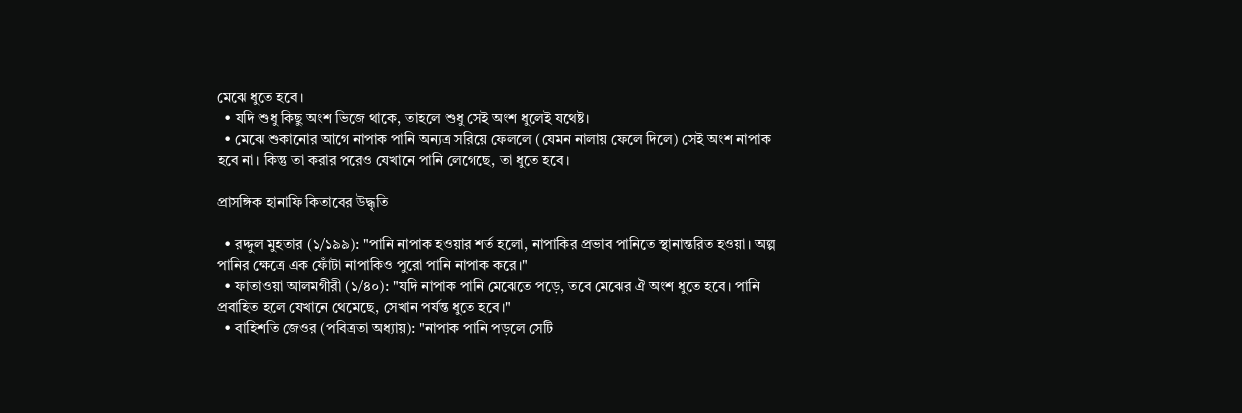মেঝে ধুতে হবে।
  • যদি শুধু কিছু অংশ ভিজে থাকে, তাহলে শুধু সেই অংশ ধুলেই যথেষ্ট।
  • মেঝে শুকানোর আগে নাপাক পানি অন্যত্র সরিয়ে ফেললে (যেমন নালায় ফেলে দিলে) সেই অংশ নাপাক হবে না। কিন্তু তা করার পরেও যেখানে পানি লেগেছে, তা ধুতে হবে।

প্রাসঙ্গিক হানাফি কিতাবের উদ্ধৃতি

  • রদ্দুল মুহতার (১/১৯৯): "পানি নাপাক হওয়ার শর্ত হলো, নাপাকির প্রভাব পানিতে স্থানান্তরিত হওয়া। অল্প পানির ক্ষেত্রে এক ফোঁটা নাপাকিও পুরো পানি নাপাক করে।"
  • ফাতাওয়া আলমগীরী (১/৪০): "যদি নাপাক পানি মেঝেতে পড়ে, তবে মেঝের ঐ অংশ ধুতে হবে। পানি প্রবাহিত হলে যেখানে থেমেছে, সেখান পর্যন্ত ধুতে হবে।"
  • বাহিশতি জেওর (পবিত্রতা অধ্যায়): "নাপাক পানি পড়লে সেটি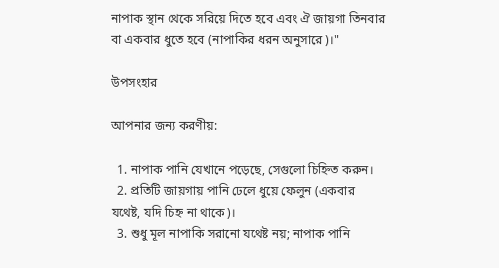নাপাক স্থান থেকে সরিয়ে দিতে হবে এবং ঐ জায়গা তিনবার বা একবার ধুতে হবে (নাপাকির ধরন অনুসারে)।"

উপসংহার

আপনার জন্য করণীয়:

  1. নাপাক পানি যেখানে পড়েছে, সেগুলো চিহ্নিত করুন।
  2. প্রতিটি জায়গায় পানি ঢেলে ধুয়ে ফেলুন (একবার যথেষ্ট, যদি চিহ্ন না থাকে)।
  3. শুধু মূল নাপাকি সরানো যথেষ্ট নয়; নাপাক পানি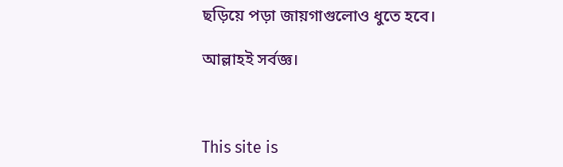ছড়িয়ে পড়া জায়গাগুলোও ধুতে হবে।

আল্লাহই সর্বজ্ঞ।



This site is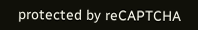protected by reCAPTCHA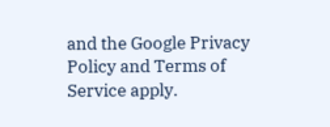and the Google Privacy Policy and Terms of Service apply.